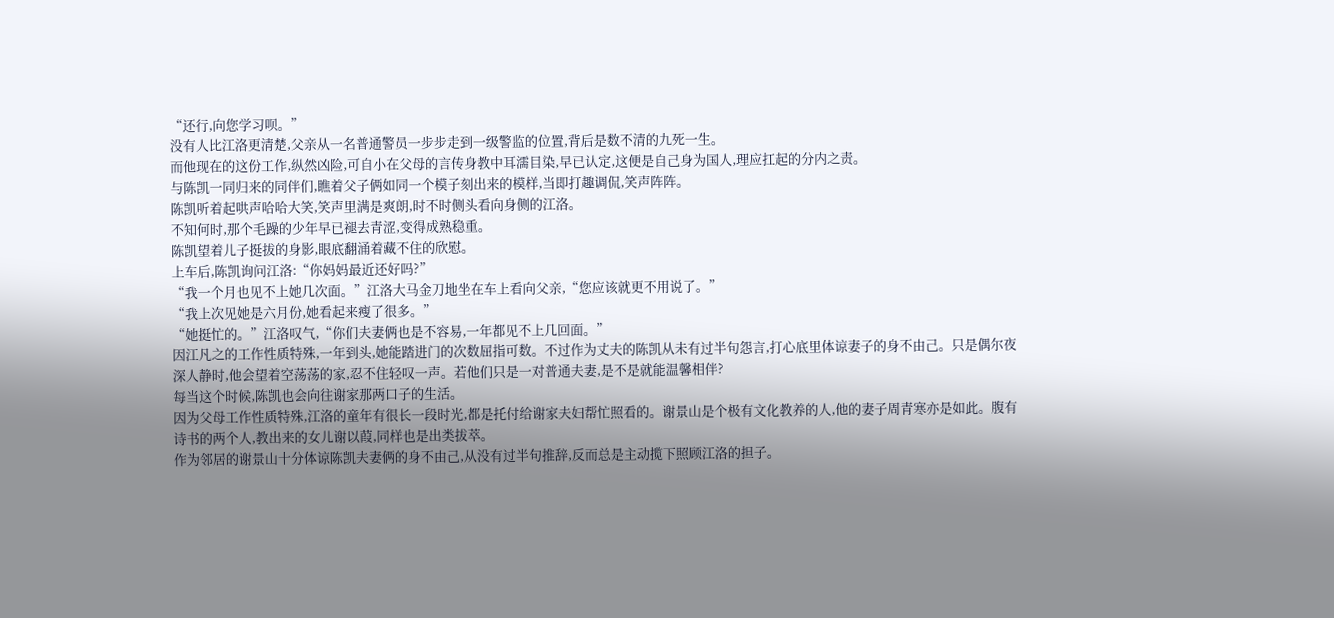“还行,向您学习呗。”
没有人比江洛更清楚,父亲从一名普通警员一步步走到一级警监的位置,背后是数不清的九死一生。
而他现在的这份工作,纵然凶险,可自小在父母的言传身教中耳濡目染,早已认定,这便是自己身为国人,理应扛起的分内之责。
与陈凯一同归来的同伴们,瞧着父子俩如同一个模子刻出来的模样,当即打趣调侃,笑声阵阵。
陈凯听着起哄声哈哈大笑,笑声里满是爽朗,时不时侧头看向身侧的江洛。
不知何时,那个毛躁的少年早已褪去青涩,变得成熟稳重。
陈凯望着儿子挺拔的身影,眼底翻涌着藏不住的欣慰。
上车后,陈凯询问江洛:“你妈妈最近还好吗?”
“我一个月也见不上她几次面。”江洛大马金刀地坐在车上看向父亲,“您应该就更不用说了。”
“我上次见她是六月份,她看起来瘦了很多。”
“她挺忙的。”江洛叹气,“你们夫妻俩也是不容易,一年都见不上几回面。”
因江凡之的工作性质特殊,一年到头,她能踏进门的次数屈指可数。不过作为丈夫的陈凯从未有过半句怨言,打心底里体谅妻子的身不由己。只是偶尔夜深人静时,他会望着空荡荡的家,忍不住轻叹一声。若他们只是一对普通夫妻,是不是就能温馨相伴?
每当这个时候,陈凯也会向往谢家那两口子的生活。
因为父母工作性质特殊,江洛的童年有很长一段时光,都是托付给谢家夫妇帮忙照看的。谢景山是个极有文化教养的人,他的妻子周青寒亦是如此。腹有诗书的两个人,教出来的女儿谢以葭,同样也是出类拔萃。
作为邻居的谢景山十分体谅陈凯夫妻俩的身不由己,从没有过半句推辞,反而总是主动揽下照顾江洛的担子。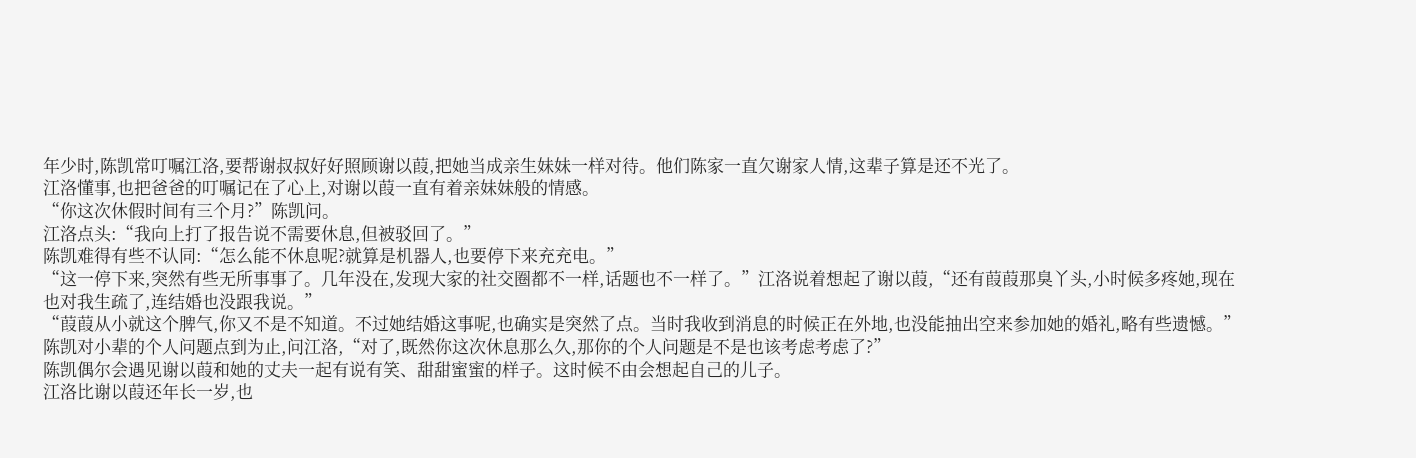年少时,陈凯常叮嘱江洛,要帮谢叔叔好好照顾谢以葭,把她当成亲生妹妹一样对待。他们陈家一直欠谢家人情,这辈子算是还不光了。
江洛懂事,也把爸爸的叮嘱记在了心上,对谢以葭一直有着亲妹妹般的情感。
“你这次休假时间有三个月?”陈凯问。
江洛点头:“我向上打了报告说不需要休息,但被驳回了。”
陈凯难得有些不认同:“怎么能不休息呢?就算是机器人,也要停下来充充电。”
“这一停下来,突然有些无所事事了。几年没在,发现大家的社交圈都不一样,话题也不一样了。”江洛说着想起了谢以葭,“还有葭葭那臭丫头,小时候多疼她,现在也对我生疏了,连结婚也没跟我说。”
“葭葭从小就这个脾气,你又不是不知道。不过她结婚这事呢,也确实是突然了点。当时我收到消息的时候正在外地,也没能抽出空来参加她的婚礼,略有些遗憾。”陈凯对小辈的个人问题点到为止,问江洛,“对了,既然你这次休息那么久,那你的个人问题是不是也该考虑考虑了?”
陈凯偶尔会遇见谢以葭和她的丈夫一起有说有笑、甜甜蜜蜜的样子。这时候不由会想起自己的儿子。
江洛比谢以葭还年长一岁,也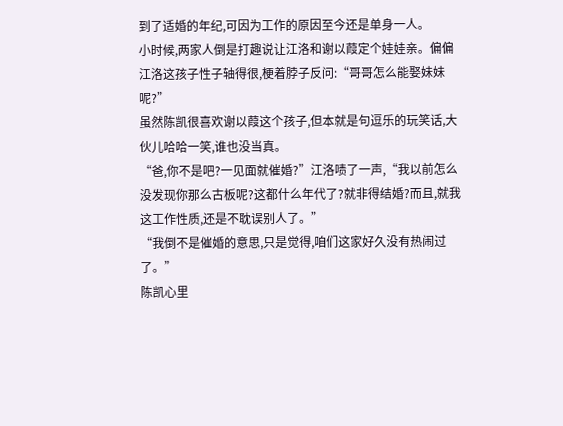到了适婚的年纪,可因为工作的原因至今还是单身一人。
小时候,两家人倒是打趣说让江洛和谢以葭定个娃娃亲。偏偏江洛这孩子性子轴得很,梗着脖子反问:“哥哥怎么能娶妹妹呢?”
虽然陈凯很喜欢谢以葭这个孩子,但本就是句逗乐的玩笑话,大伙儿哈哈一笑,谁也没当真。
“爸,你不是吧?一见面就催婚?”江洛啧了一声,“我以前怎么没发现你那么古板呢?这都什么年代了?就非得结婚?而且,就我这工作性质,还是不耽误别人了。”
“我倒不是催婚的意思,只是觉得,咱们这家好久没有热闹过了。”
陈凯心里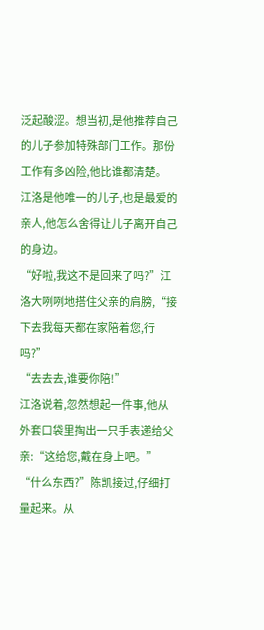泛起酸涩。想当初,是他推荐自己的儿子参加特殊部门工作。那份工作有多凶险,他比谁都清楚。
江洛是他唯一的儿子,也是最爱的亲人,他怎么舍得让儿子离开自己的身边。
“好啦,我这不是回来了吗?”江洛大咧咧地搭住父亲的肩膀,“接下去我每天都在家陪着您,行吗?”
“去去去,谁要你陪!”
江洛说着,忽然想起一件事,他从外套口袋里掏出一只手表递给父亲:“这给您,戴在身上吧。”
“什么东西?”陈凯接过,仔细打量起来。从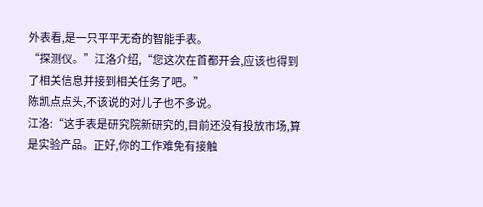外表看,是一只平平无奇的智能手表。
“探测仪。”江洛介绍,“您这次在首都开会,应该也得到了相关信息并接到相关任务了吧。”
陈凯点点头,不该说的对儿子也不多说。
江洛:“这手表是研究院新研究的,目前还没有投放市场,算是实验产品。正好,你的工作难免有接触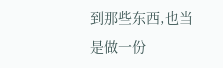到那些东西,也当是做一份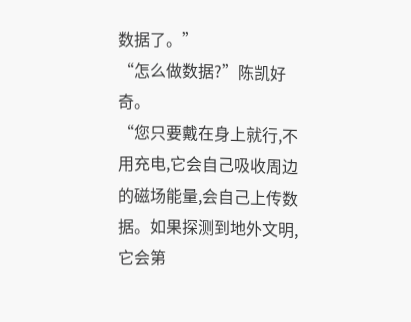数据了。”
“怎么做数据?”陈凯好奇。
“您只要戴在身上就行,不用充电,它会自己吸收周边的磁场能量,会自己上传数据。如果探测到地外文明,它会第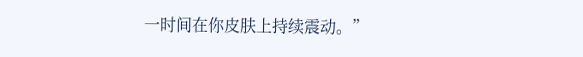一时间在你皮肤上持续震动。”